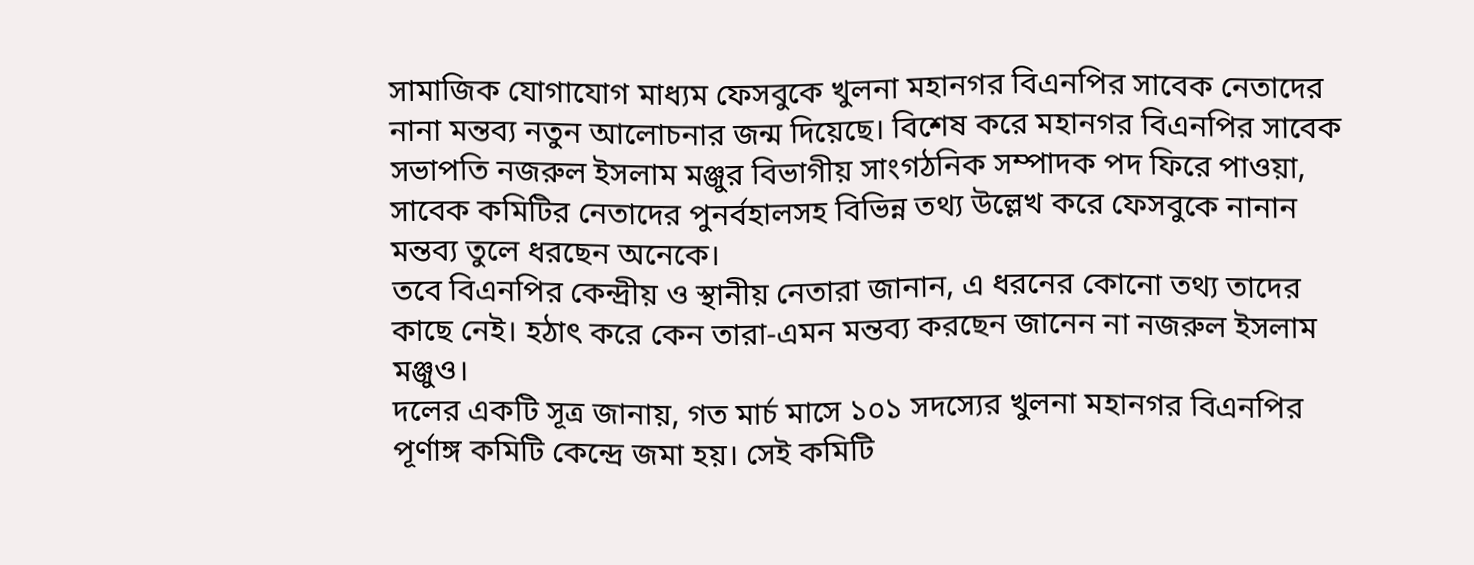সামাজিক যোগাযোগ মাধ্যম ফেসবুকে খুলনা মহানগর বিএনপির সাবেক নেতাদের নানা মন্তব্য নতুন আলোচনার জন্ম দিয়েছে। বিশেষ করে মহানগর বিএনপির সাবেক সভাপতি নজরুল ইসলাম মঞ্জুর বিভাগীয় সাংগঠনিক সম্পাদক পদ ফিরে পাওয়া, সাবেক কমিটির নেতাদের পুনর্বহালসহ বিভিন্ন তথ্য উল্লেখ করে ফেসবুকে নানান মন্তব্য তুলে ধরছেন অনেকে।
তবে বিএনপির কেন্দ্রীয় ও স্থানীয় নেতারা জানান, এ ধরনের কোনো তথ্য তাদের কাছে নেই। হঠাৎ করে কেন তারা-এমন মন্তব্য করছেন জানেন না নজরুল ইসলাম মঞ্জুও।
দলের একটি সূত্র জানায়, গত মার্চ মাসে ১০১ সদস্যের খুলনা মহানগর বিএনপির পূর্ণাঙ্গ কমিটি কেন্দ্রে জমা হয়। সেই কমিটি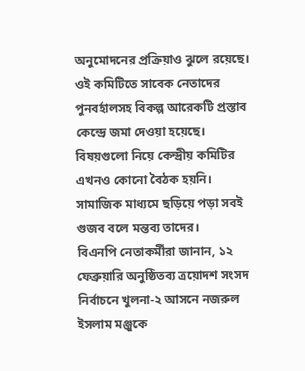অনুমোদনের প্রক্রিয়াও ঝুলে রয়েছে। ওই কমিটিতে সাবেক নেতাদের পুনবর্হালসহ বিকল্প আরেকটি প্রস্তাব কেন্দ্রে জমা দেওয়া হয়েছে। বিষয়গুলো নিয়ে কেন্দ্রীয় কমিটির এখনও কোনো বৈঠক হয়নি। সামাজিক মাধ্যমে ছড়িয়ে পড়া সবই গুজব বলে মন্তব্য তাদের।
বিএনপি নেতাকর্মীরা জানান, ১২ ফেব্রুয়ারি অনুষ্ঠিতব্য ত্রয়োদশ সংসদ নির্বাচনে খুলনা-২ আসনে নজরুল ইসলাম মঞ্জুকে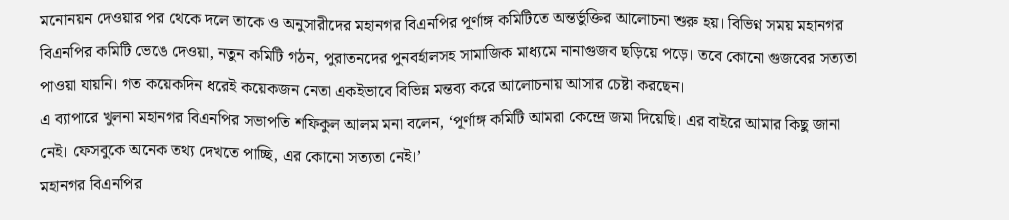মনোনয়ন দেওয়ার পর থেকে দলে তাকে ও অনুসারীদের মহানগর বিএনপির পূর্ণাঙ্গ কমিটিতে অন্তর্ভুক্তির আলোচনা শুরু হয়। বিভিণ্ন সময় মহানগর বিএনপির কমিটি ভেঙে দেওয়া, নতুন কমিটি গঠন, পুরাতনদের পুনবর্হালসহ সামাজিক মাধ্যমে নানাগুজব ছড়িয়ে পড়ে। তবে কোনো গুজবের সত্যতা পাওয়া যায়নি। গত কয়েকদিন ধরেই কয়েকজন নেতা একইভাবে বিভিন্ন মন্তব্য করে আলোচনায় আসার চেষ্টা করছেন।
এ ব্যাপারে খুলনা মহানগর বিএনপির সভাপতি শফিকুল আলম মনা বলেন, ‘পূর্ণাঙ্গ কমিটি আমরা কেন্দ্রে জমা দিয়েছি। এর বাইরে আমার কিছু জানা নেই। ফেসবুকে অনেক তথ্য দেখতে পাচ্ছি, এর কোনো সত্যতা নেই।’
মহানগর বিএনপির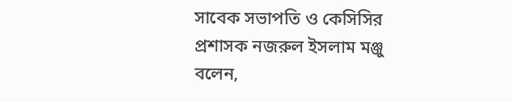সাবেক সভাপতি ও কেসিসির প্রশাসক নজরুল ইসলাম মঞ্জু বলেন,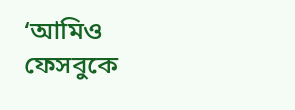‘আমিও ফেসবুকে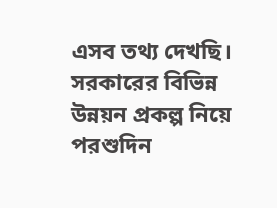এসব তথ্য দেখছি। সরকারের বিভিন্ন উন্নয়ন প্রকল্প নিয়ে পরশুদিন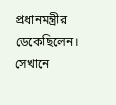প্রধানমন্ত্রীর ডেকেছিলেন। সেখানে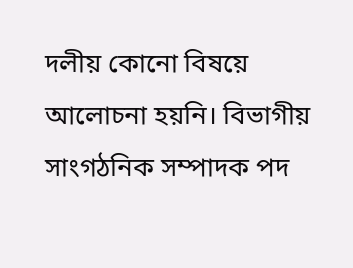দলীয় কোনো বিষয়ে আলোচনা হয়নি। বিভাগীয় সাংগঠনিক সম্পাদক পদ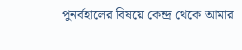পুনর্বহালের বিষয়ে কেন্দ্র থেকে আমার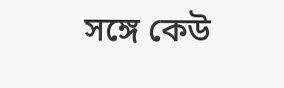সঙ্গে কেউ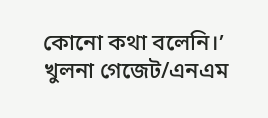কোনো কথা বলেনি।’
খুলনা গেজেট/এনএম